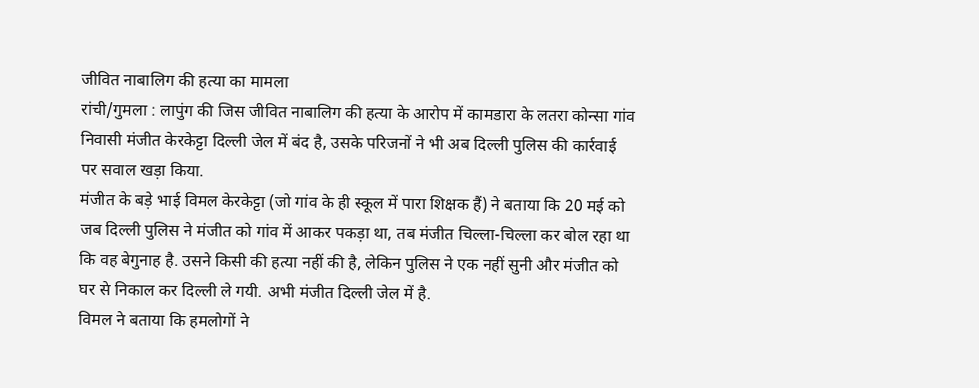जीवित नाबालिग की हत्या का मामला
रांची/गुमला : लापुंग की जिस जीवित नाबालिग की हत्या के आरोप में कामडारा के लतरा कोन्सा गांव निवासी मंजीत केरकेट्टा दिल्ली जेल में बंद है, उसके परिजनों ने भी अब दिल्ली पुलिस की कार्रवाई पर सवाल खड़ा किया.
मंजीत के बड़े भाई विमल केरकेट्टा (जो गांव के ही स्कूल में पारा शिक्षक हैं) ने बताया कि 20 मई को जब दिल्ली पुलिस ने मंजीत को गांव में आकर पकड़ा था, तब मंजीत चिल्ला-चिल्ला कर बोल रहा था कि वह बेगुनाह है. उसने किसी की हत्या नहीं की है, लेकिन पुलिस ने एक नहीं सुनी और मंजीत को घर से निकाल कर दिल्ली ले गयी. अभी मंजीत दिल्ली जेल में है.
विमल ने बताया कि हमलोगों ने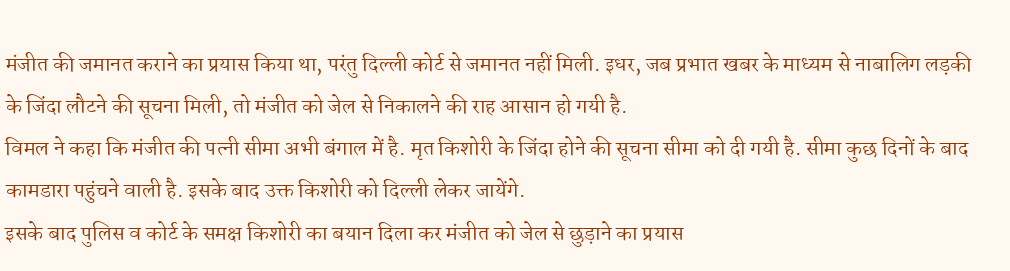मंजीत की जमानत कराने का प्रयास किया था, परंतु दिल्ली कोर्ट से जमानत नहीं मिली. इधर, जब प्रभात खबर के माध्यम से नाबालिग लड़की के जिंदा लौटने की सूचना मिली, तो मंजीत को जेल से निकालने की राह आसान हो गयी है.
विमल ने कहा कि मंजीत की पत्नी सीमा अभी बंगाल में है. मृत किशोरी के जिंदा होने की सूचना सीमा को दी गयी है. सीमा कुछ दिनों के बाद कामडारा पहुंचने वाली है. इसके बाद उक्त किशोरी को दिल्ली लेकर जायेंगे.
इसके बाद पुलिस व कोर्ट के समक्ष किशोरी का बयान दिला कर मंजीत को जेल से छुड़ाने का प्रयास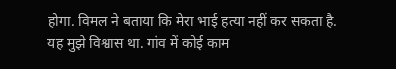होगा. विमल ने बताया कि मेरा भाई हत्या नहीं कर सकता है. यह मुझे विश्वास था. गांव में कोई काम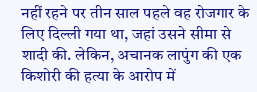नहीं रहने पर तीन साल पहले वह रोजगार के लिए दिल्ली गया था, जहां उसने सीमा से शादी की. लेकिन, अचानक लापुंग की एक किशोरी की हत्या के आरोप में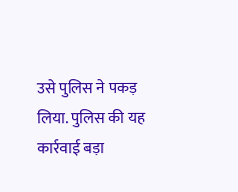उसे पुलिस ने पकड़ लिया. पुलिस की यह कार्रवाई बड़ा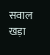सवाल खड़ा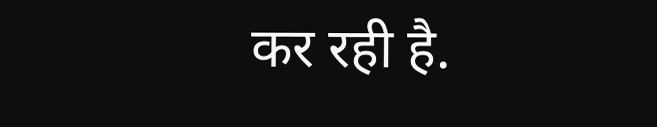कर रही है.